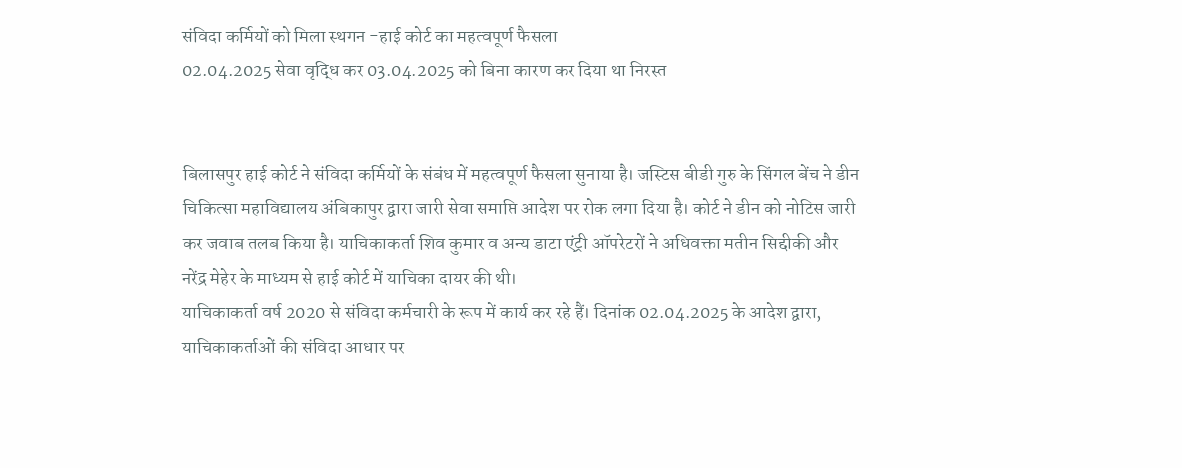संविदा कर्मियों को मिला स्थगन -हाई कोर्ट का महत्वपूर्ण फैसला
02.04.2025 सेवा वृद्धि कर 03.04.2025 को बिना कारण कर दिया था निरस्त


बिलासपुर हाई कोर्ट ने संविदा कर्मियों के संबंध में महत्वपूर्ण फैसला सुनाया है। जस्टिस बीडी गुरु के सिंगल बेंच ने डीन चिकित्सा महाविद्यालय अंबिकापुर द्वारा जारी सेवा समाप्ति आदेश पर रोक लगा दिया है। कोर्ट ने डीन को नोटिस जारी कर जवाब तलब किया है। याचिकाकर्ता शिव कुमार व अन्य डाटा एंट्री ऑपरेटरों ने अधिवक्ता मतीन सिद्दीकी और नरेंद्र मेहेर के माध्यम से हाई कोर्ट में याचिका दायर की थी।
याचिकाकर्ता वर्ष 2020 से संविदा कर्मचारी के रूप में कार्य कर रहे हैं। दिनांक 02.04.2025 के आदेश द्वारा, याचिकाकर्ताओं की संविदा आधार पर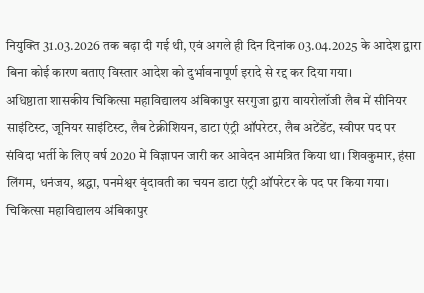नियुक्ति 31.03.2026 तक बढ़ा दी गई थी, एवं अगले ही दिन दिनांक 03.04.2025 के आदेश द्वारा बिना कोई कारण बताए विस्तार आदेश को दुर्भावनापूर्ण इरादे से रद्द कर दिया गया।
अधिष्ठाता शासकीय चिकित्सा महाविद्यालय अंबिकापुर सरगुजा द्वारा वायरोलॉजी लैब में सीनियर साइंटिस्ट, जूनियर साइंटिस्ट, लैब टेक्नीशियन, डाटा एंट्री ऑपरेटर, लैब अटेंडेंट, स्वीपर पद पर संविदा भर्ती के लिए वर्ष 2020 में विज्ञापन जारी कर आवेदन आमंत्रित किया था। शिवकुमार, हंसा लिंगम, धनंजय, श्रद्धा, पनमेश्वर वृंदावती का चयन डाटा एंट्री ऑपरेटर के पद पर किया गया। चिकित्सा महाविद्यालय अंबिकापुर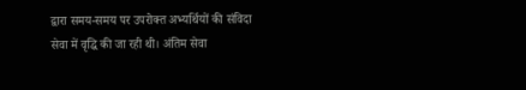द्वारा समय-समय पर उपरोक्त अभ्यर्थियों की संविदा सेवा में वृद्धि की जा रही थी। अंतिम सेवा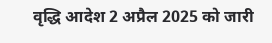वृद्धि आदेश 2 अप्रैल 2025 को जारी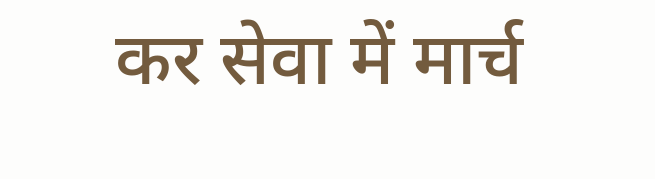कर सेवा में मार्च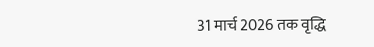31 मार्च 2026 तक वृद्धि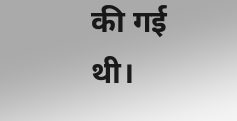की गई थी।